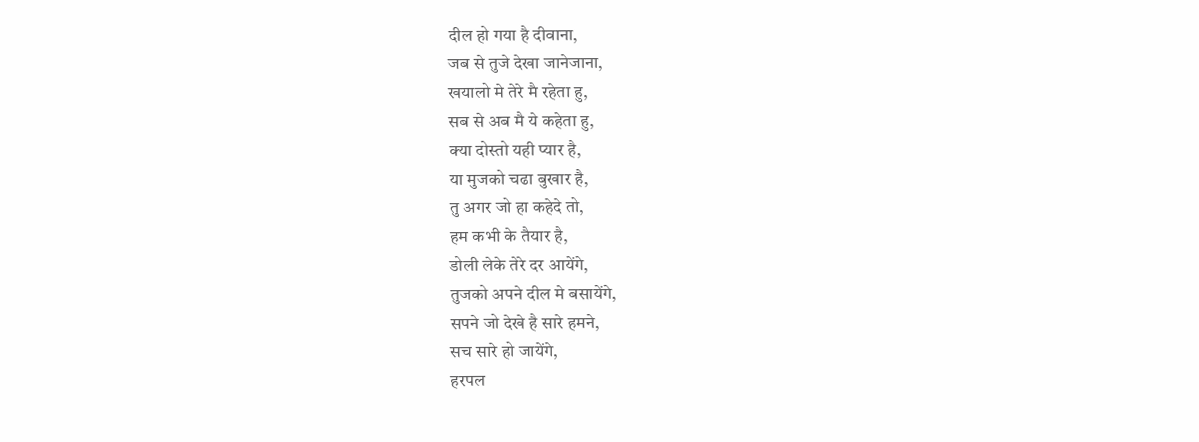दील हो गया है दीवाना,
जब से तुजे देखा जानेजाना,
खयालो मे तेरे मै रहेता हु,
सब से अब मै ये कहेता हु,
क्या दोस्तो यही प्यार है,
या मुजको चढा बुखार है,
तु अगर जो हा कहेदे तो,
हम कभी के तैयार है,
डोली लेके तेरे दर आयेंगे,
तुजको अपने दील मे बसायेंगे,
सपने जो देखे है सारे हमने,
सच सारे हो जायेंगे,
हरपल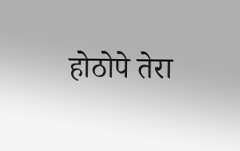होठोपे तेरा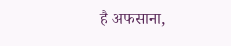है अफसाना,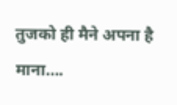तुजको ही मैने अपना है माना….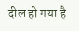दील हो गया है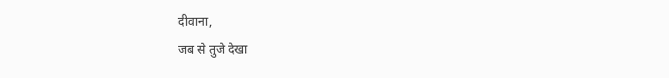दीवाना,
जब से तुजे देखा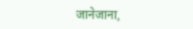जानेजाना,